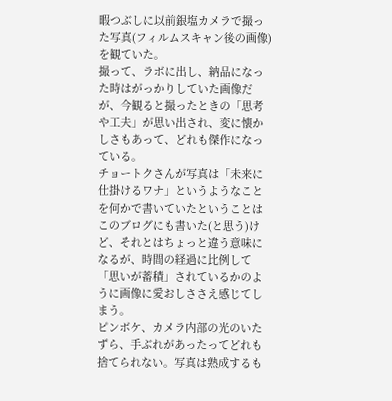暇つぶしに以前銀塩カメラで撮った写真(フィルムスキャン後の画像)を観ていた。
撮って、ラボに出し、納品になった時はがっかりしていた画像だが、今観ると撮ったときの「思考や工夫」が思い出され、変に懐かしさもあって、どれも傑作になっている。
チョートクさんが写真は「未来に仕掛けるワナ」というようなことを何かで書いていたということはこのブログにも書いた(と思う)けど、それとはちょっと違う意味になるが、時間の経過に比例して「思いが蓄積」されているかのように画像に愛おしささえ感じてしまう。
ピンボケ、カメラ内部の光のいたずら、手ぶれがあったってどれも捨てられない。写真は熟成するも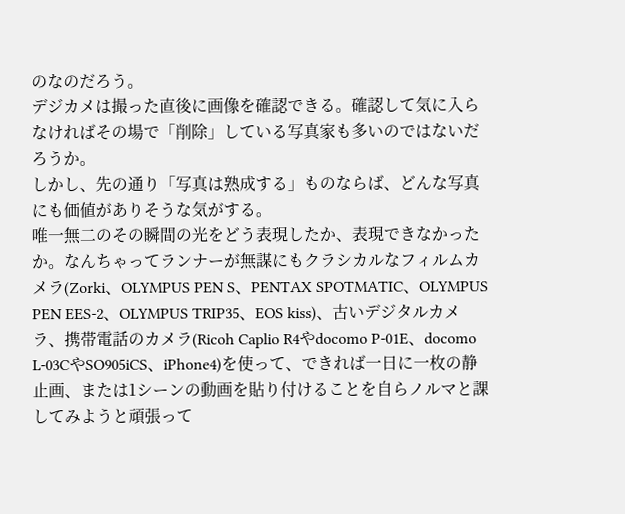のなのだろう。
デジカメは撮った直後に画像を確認できる。確認して気に入らなければその場で「削除」している写真家も多いのではないだろうか。
しかし、先の通り「写真は熟成する」ものならば、どんな写真にも価値がありそうな気がする。
唯一無二のその瞬間の光をどう表現したか、表現できなかったか。なんちゃってランナーが無謀にもクラシカルなフィルムカメラ(Zorki、OLYMPUS PEN S、PENTAX SPOTMATIC、OLYMPUS PEN EES-2、OLYMPUS TRIP35、EOS kiss)、古いデジタルカメラ、携帯電話のカメラ(Ricoh Caplio R4やdocomo P-01E、docomo L-03CやSO905iCS、iPhone4)を使って、できれば一日に一枚の静止画、または1シーンの動画を貼り付けることを自らノルマと課してみようと頑張って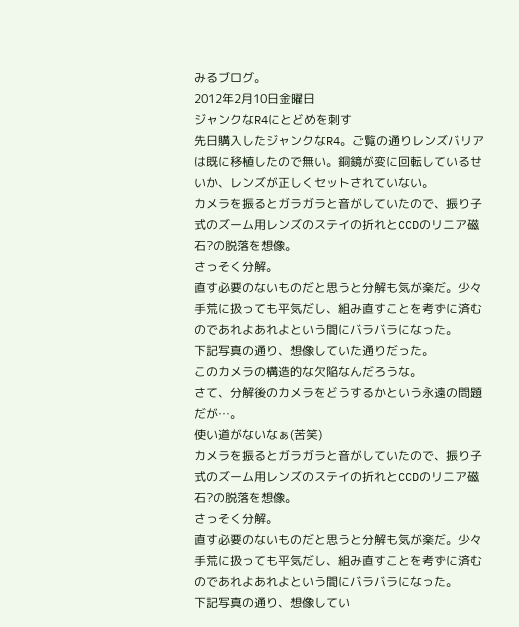みるブログ。
2012年2月10日金曜日
ジャンクなR4にとどめを刺す
先日購入したジャンクなR4。ご覧の通りレンズバリアは既に移植したので無い。銅鏡が変に回転しているせいか、レンズが正しくセットされていない。
カメラを振るとガラガラと音がしていたので、振り子式のズーム用レンズのステイの折れとCCDのリニア磁石?の脱落を想像。
さっそく分解。
直す必要のないものだと思うと分解も気が楽だ。少々手荒に扱っても平気だし、組み直すことを考ずに済むのであれよあれよという間にバラバラになった。
下記写真の通り、想像していた通りだった。
このカメラの構造的な欠陥なんだろうな。
さて、分解後のカメラをどうするかという永遠の問題だが…。
使い道がないなぁ(苦笑)
カメラを振るとガラガラと音がしていたので、振り子式のズーム用レンズのステイの折れとCCDのリニア磁石?の脱落を想像。
さっそく分解。
直す必要のないものだと思うと分解も気が楽だ。少々手荒に扱っても平気だし、組み直すことを考ずに済むのであれよあれよという間にバラバラになった。
下記写真の通り、想像してい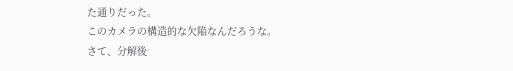た通りだった。
このカメラの構造的な欠陥なんだろうな。
さて、分解後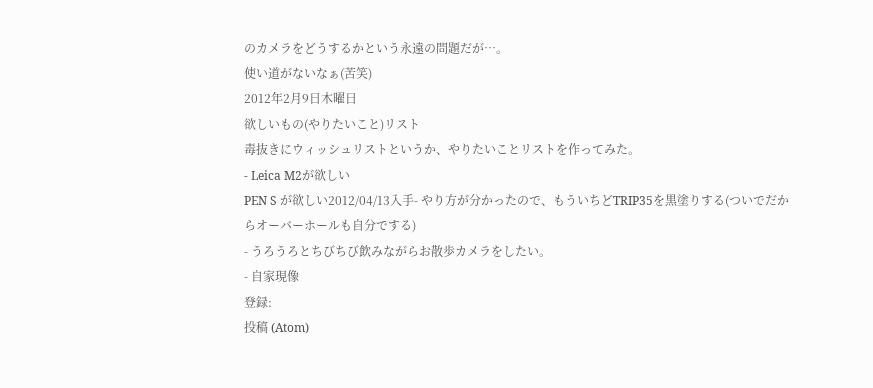のカメラをどうするかという永遠の問題だが…。
使い道がないなぁ(苦笑)
2012年2月9日木曜日
欲しいもの(やりたいこと)リスト
毒抜きにウィッシュリストというか、やりたいことリストを作ってみた。
- Leica M2が欲しい
PEN S が欲しい2012/04/13入手- やり方が分かったので、もういちどTRIP35を黒塗りする(ついでだからオーバーホールも自分でする)
- うろうろとちびちび飲みながらお散歩カメラをしたい。
- 自家現像
登録:
投稿 (Atom)